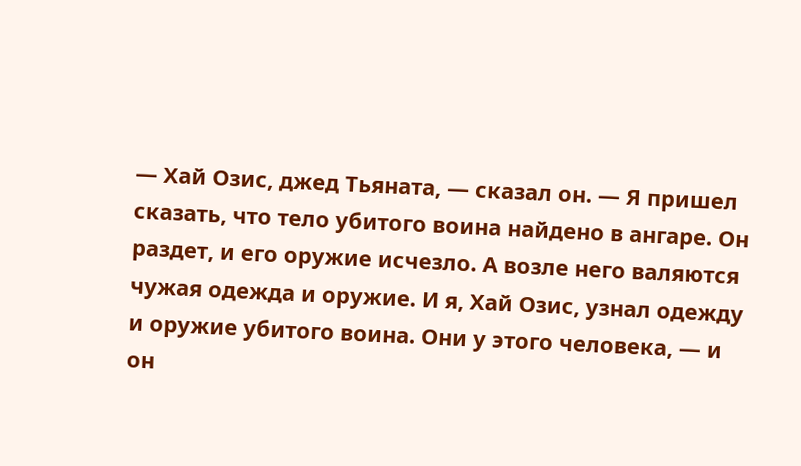— Хай Озис, джед Тьяната, — сказал он. — Я пришел сказать, что тело убитого воина найдено в ангаре. Он раздет, и его оружие исчезло. А возле него валяются чужая одежда и оружие. И я, Хай Озис, узнал одежду и оружие убитого воина. Они у этого человека, — и он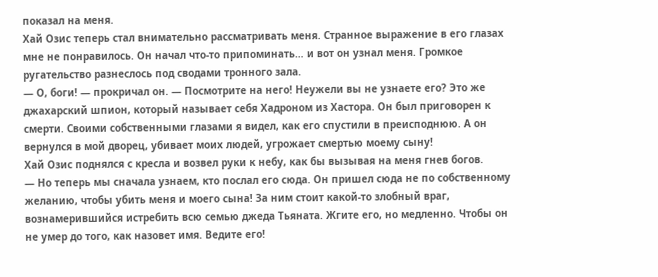показал на меня.
Хай Озис теперь стал внимательно рассматривать меня. Странное выражение в его глазах мне не понравилось. Он начал что-то припоминать… и вот он узнал меня. Громкое ругательство разнеслось под сводами тронного зала.
— О, боги! — прокричал он. — Посмотрите на него! Неужели вы не узнаете его? Это же джахарский шпион, который называет себя Хадроном из Хастора. Он был приговорен к смерти. Своими собственными глазами я видел, как его спустили в преисподнюю. А он вернулся в мой дворец, убивает моих людей, угрожает смертью моему сыну!
Хай Озис поднялся с кресла и возвел руки к небу, как бы вызывая на меня гнев богов.
— Но теперь мы сначала узнаем, кто послал его сюда. Он пришел сюда не по собственному желанию, чтобы убить меня и моего сына! За ним стоит какой-то злобный враг, вознамерившийся истребить всю семью джеда Тьяната. Жгите его, но медленно. Чтобы он не умер до того, как назовет имя. Ведите его!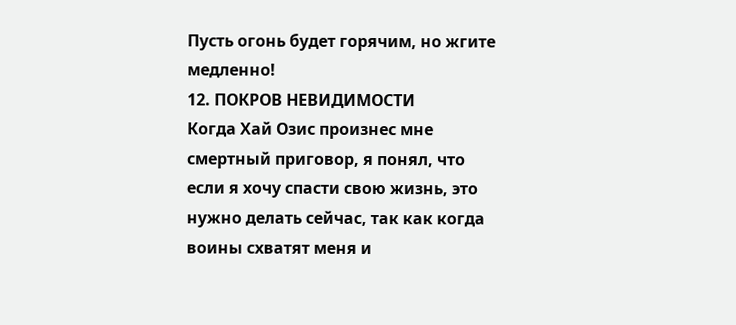Пусть огонь будет горячим, но жгите медленно!
12. ПОКРОВ НЕВИДИМОСТИ
Когда Хай Озис произнес мне смертный приговор, я понял, что если я хочу спасти свою жизнь, это нужно делать сейчас, так как когда воины схватят меня и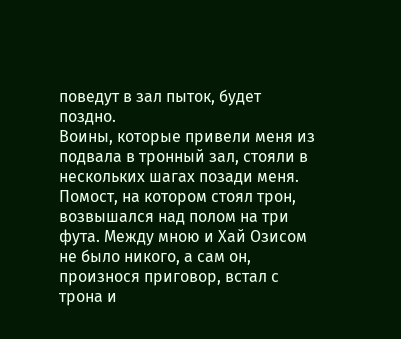поведут в зал пыток, будет поздно.
Воины, которые привели меня из подвала в тронный зал, стояли в нескольких шагах позади меня. Помост, на котором стоял трон, возвышался над полом на три фута. Между мною и Хай Озисом не было никого, а сам он, произнося приговор, встал с трона и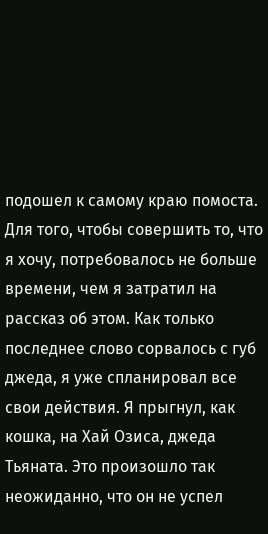подошел к самому краю помоста.
Для того, чтобы совершить то, что я хочу, потребовалось не больше времени, чем я затратил на рассказ об этом. Как только последнее слово сорвалось с губ джеда, я уже спланировал все свои действия. Я прыгнул, как кошка, на Хай Озиса, джеда Тьяната. Это произошло так неожиданно, что он не успел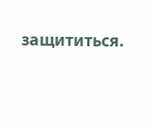защититься.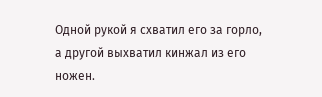Одной рукой я схватил его за горло, а другой выхватил кинжал из его ножен.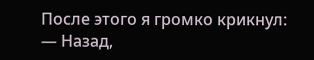После этого я громко крикнул:
— Назад,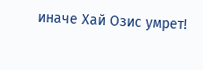иначе Хай Озис умрет!